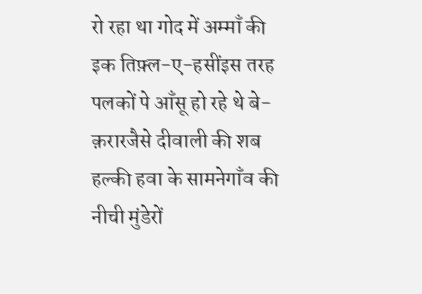रो रहा था गोद में अम्माँ की इक तिफ़्ल-ए-हसींइस तरह पलकों पे आँसू हो रहे थे बे-क़रारजैसे दीवाली की शब हल्की हवा के सामनेगाँव की नीची मुंडेरों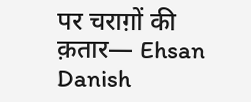पर चराग़ों की क़तार— Ehsan Danish